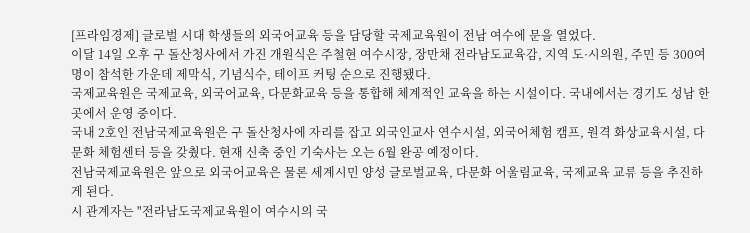[프라임경제] 글로벌 시대 학생들의 외국어교육 등을 담당할 국제교육원이 전남 여수에 문을 열었다.
이달 14일 오후 구 돌산청사에서 가진 개원식은 주철현 여수시장, 장만채 전라남도교육감, 지역 도·시의원, 주민 등 300여명이 참석한 가운데 제막식, 기념식수, 테이프 커팅 순으로 진행됐다.
국제교육원은 국제교육, 외국어교육, 다문화교육 등을 통합해 체계적인 교육을 하는 시설이다. 국내에서는 경기도 성남 한 곳에서 운영 중이다.
국내 2호인 전남국제교육원은 구 돌산청사에 자리를 잡고 외국인교사 연수시설, 외국어체험 캠프, 원격 화상교육시설, 다문화 체험센터 등을 갖췄다. 현재 신축 중인 기숙사는 오는 6월 완공 예정이다.
전남국제교육원은 앞으로 외국어교육은 물론 세계시민 양성 글로벌교육, 다문화 어울림교육, 국제교육 교류 등을 추진하게 된다.
시 관계자는 "전라남도국제교육원이 여수시의 국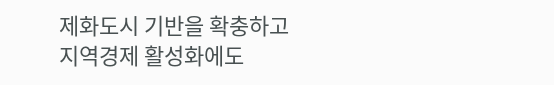제화도시 기반을 확충하고 지역경제 활성화에도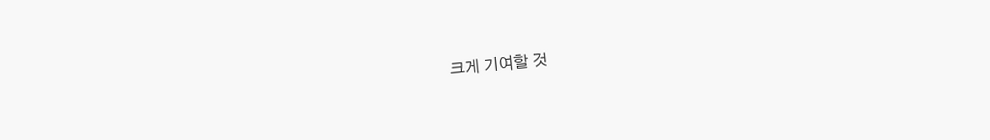크게 기여할 것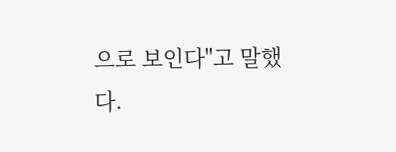으로 보인다"고 말했다.